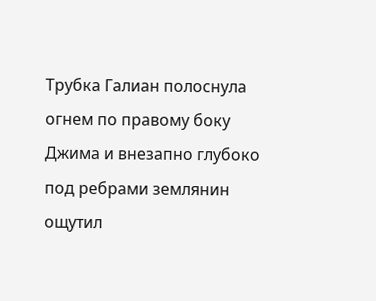Трубка Галиан полоснула огнем по правому боку Джима и внезапно глубоко под ребрами землянин ощутил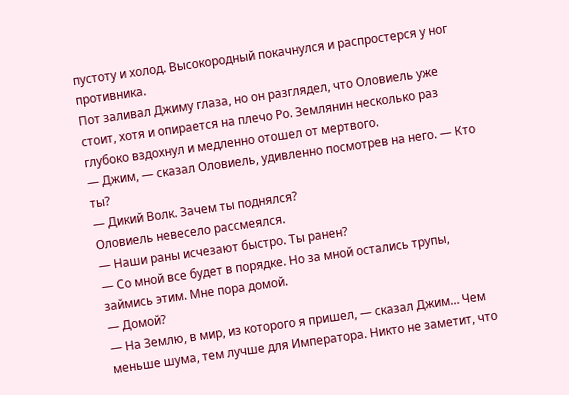пустоту и холод. Высокородный покачнулся и распростерся у ног противника.
Пот заливал Джиму глаза, но он разглядел, что Оловиель уже стоит, хотя и опирается на плечо Ро. Землянин несколько раз глубоко вздохнул и медленно отошел от мертвого.
— Джим, — сказал Оловиель, удивленно посмотрев на него. — Кто ты?
— Дикий Волк. Зачем ты поднялся?
Оловиель невесело рассмеялся.
— Наши раны исчезают быстро. Ты ранен?
— Со мной все будет в порядке. Но за мной остались трупы, займись этим. Мне пора домой.
— Домой?
— На Землю, в мир, из которого я пришел, — сказал Джим… Чем меньше шума, тем лучше для Императора. Никто не заметит, что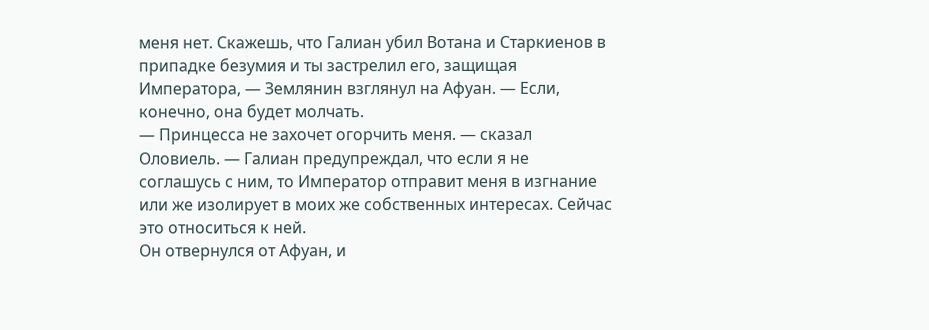меня нет. Скажешь, что Галиан убил Вотана и Старкиенов в припадке безумия и ты застрелил его, защищая Императора, — Землянин взглянул на Афуан. — Если, конечно, она будет молчать.
— Принцесса не захочет огорчить меня. — сказал Оловиель. — Галиан предупреждал, что если я не соглашусь с ним, то Император отправит меня в изгнание или же изолирует в моих же собственных интересах. Сейчас это относиться к ней.
Он отвернулся от Афуан, и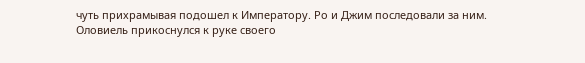чуть прихрамывая подошел к Императору. Ро и Джим последовали за ним.
Оловиель прикоснулся к руке своего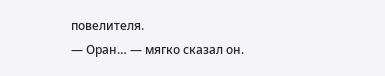повелителя.
— Оран… — мягко сказал он.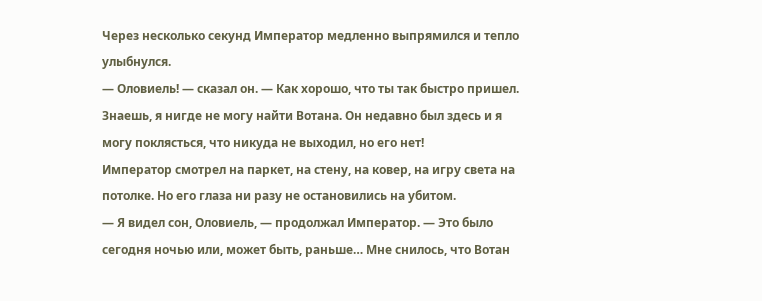Через несколько секунд Император медленно выпрямился и тепло улыбнулся.
— Оловиель! — сказал он. — Как хорошо, что ты так быстро пришел. Знаешь, я нигде не могу найти Вотана. Он недавно был здесь и я могу поклясться, что никуда не выходил, но его нет!
Император смотрел на паркет, на стену, на ковер, на игру света на потолке. Но его глаза ни разу не остановились на убитом.
— Я видел сон, Оловиель, — продолжал Император. — Это было сегодня ночью или, может быть, раньше… Мне снилось, что Вотан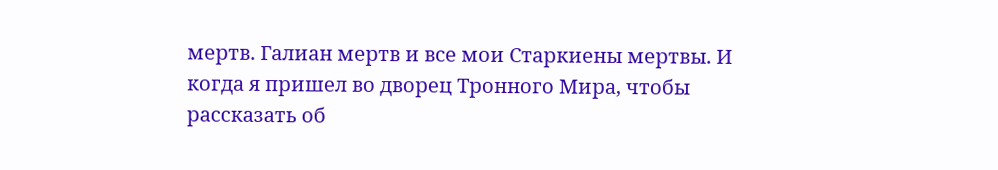мертв. Галиан мертв и все мои Старкиены мертвы. И когда я пришел во дворец Тронного Мира, чтобы рассказать об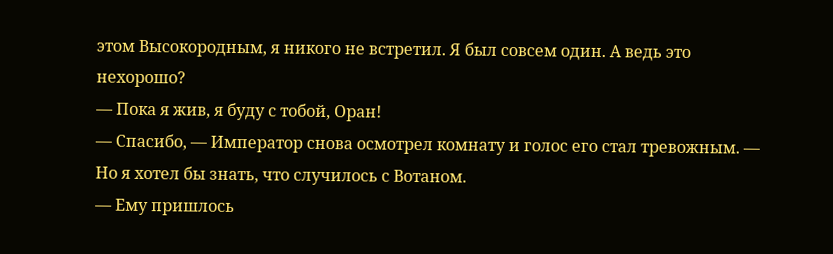этом Высокородным, я никого не встретил. Я был совсем один. А ведь это нехорошо?
— Пока я жив, я буду с тобой, Оран!
— Спасибо, — Император снова осмотрел комнату и голос его стал тревожным. — Но я хотел бы знать, что случилось с Вотаном.
— Ему пришлось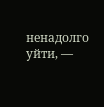ненадолго уйти, —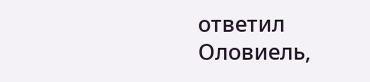ответил Оловиель,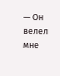— Он велел мне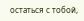остаться с тобой,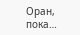Оран, пока…